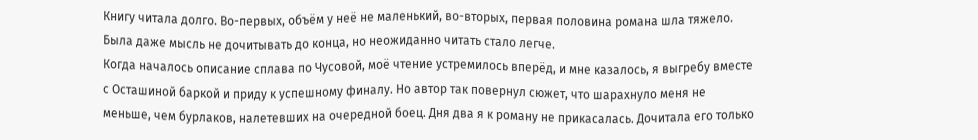Книгу читала долго. Во-первых, объём у неё не маленький, во-вторых, первая половина романа шла тяжело. Была даже мысль не дочитывать до конца, но неожиданно читать стало легче.
Когда началось описание сплава по Чусовой, моё чтение устремилось вперёд, и мне казалось, я выгребу вместе с Осташиной баркой и приду к успешному финалу. Но автор так повернул сюжет, что шарахнуло меня не меньше, чем бурлаков, налетевших на очередной боец. Дня два я к роману не прикасалась. Дочитала его только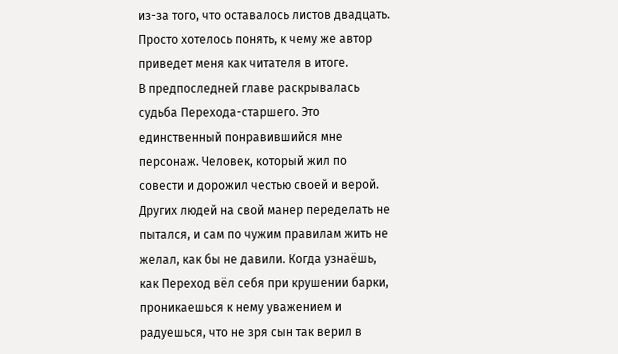из-за того, что оставалось листов двадцать. Просто хотелось понять, к чему же автор приведет меня как читателя в итоге.
В предпоследней главе раскрывалась судьба Перехода-старшего. Это единственный понравившийся мне персонаж. Человек, который жил по совести и дорожил честью своей и верой. Других людей на свой манер переделать не пытался, и сам по чужим правилам жить не желал, как бы не давили. Когда узнаёшь, как Переход вёл себя при крушении барки, проникаешься к нему уважением и радуешься, что не зря сын так верил в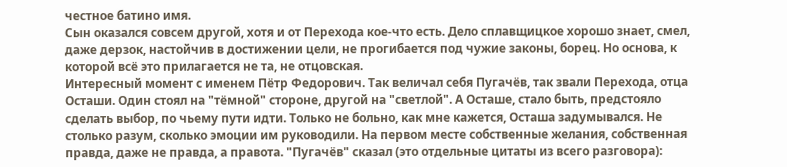честное батино имя.
Сын оказался совсем другой, хотя и от Перехода кое-что есть. Дело сплавщицкое хорошо знает, смел, даже дерзок, настойчив в достижении цели, не прогибается под чужие законы, борец. Но основа, к которой всё это прилагается не та, не отцовская.
Интересный момент с именем Пётр Федорович. Так величал себя Пугачёв, так звали Перехода, отца Осташи. Один стоял на "тёмной" стороне, другой на "светлой". А Осташе, стало быть, предстояло сделать выбор, по чьему пути идти. Только не больно, как мне кажется, Осташа задумывался. Не столько разум, сколько эмоции им руководили. На первом месте собственные желания, собственная правда, даже не правда, а правота. "Пугачёв" сказал (это отдельные цитаты из всего разговора):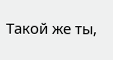Такой же ты,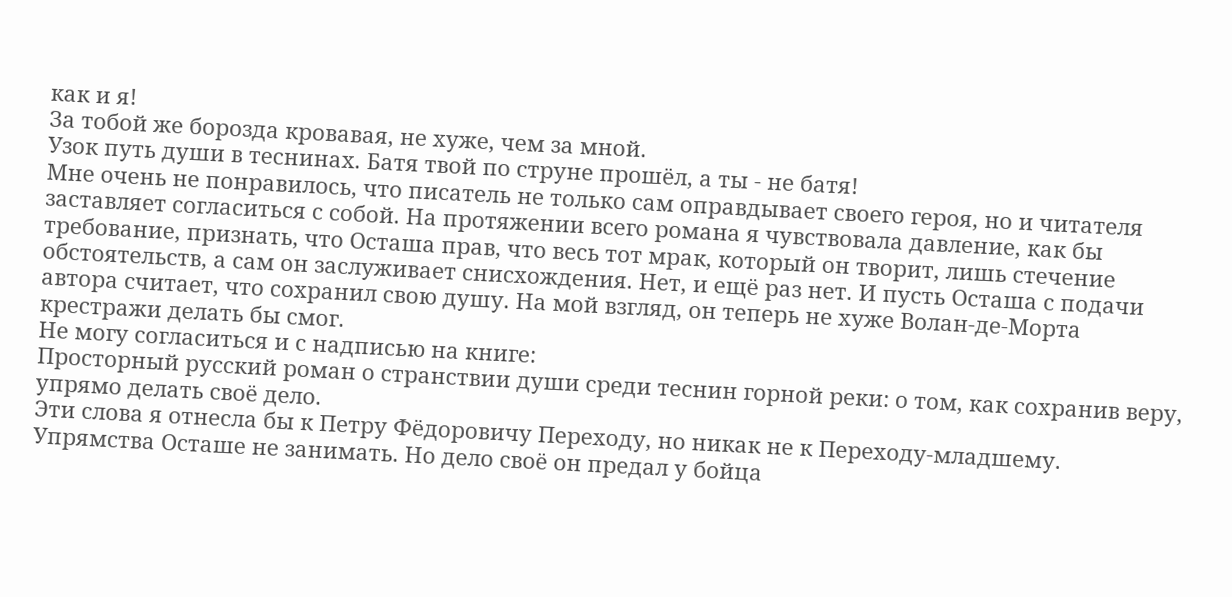как и я!
За тобой же борозда кровавая, не хуже, чем за мной.
Узок путь души в теснинах. Батя твой по струне прошёл, а ты - не батя!
Мне очень не понравилось, что писатель не только сам оправдывает своего героя, но и читателя заставляет согласиться с собой. На протяжении всего романа я чувствовала давление, как бы требование, признать, что Осташа прав, что весь тот мрак, который он творит, лишь стечение обстоятельств, а сам он заслуживает снисхождения. Нет, и ещё раз нет. И пусть Осташа с подачи автора считает, что сохранил свою душу. На мой взгляд, он теперь не хуже Волан-де-Морта крестражи делать бы смог.
Не могу согласиться и с надписью на книге:
Просторный русский роман о странствии души среди теснин горной реки: о том, как сохранив веру, упрямо делать своё дело.
Эти слова я отнесла бы к Петру Фёдоровичу Переходу, но никак не к Переходу-младшему. Упрямства Осташе не занимать. Но дело своё он предал у бойца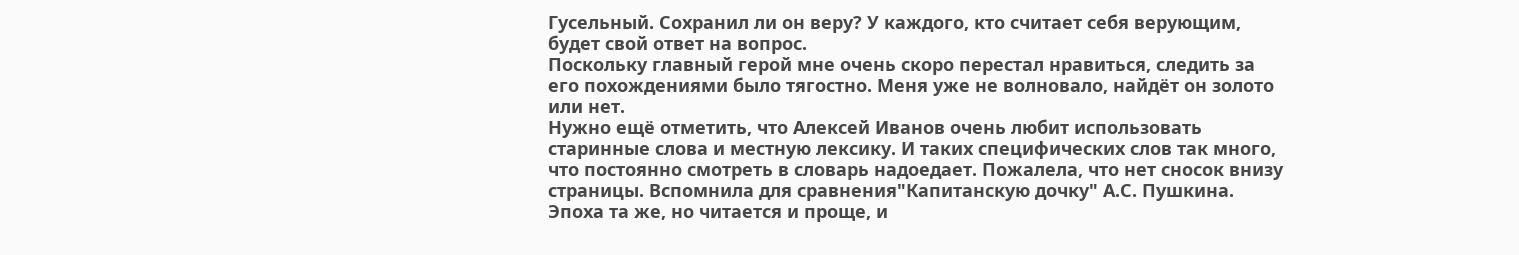Гусельный. Сохранил ли он веру? У каждого, кто считает себя верующим, будет свой ответ на вопрос.
Поскольку главный герой мне очень скоро перестал нравиться, следить за его похождениями было тягостно. Меня уже не волновало, найдёт он золото или нет.
Нужно ещё отметить, что Алексей Иванов очень любит использовать старинные слова и местную лексику. И таких специфических слов так много, что постоянно смотреть в словарь надоедает. Пожалела, что нет сносок внизу страницы. Вспомнила для сравнения"Капитанскую дочку" А.С. Пушкина. Эпоха та же, но читается и проще, и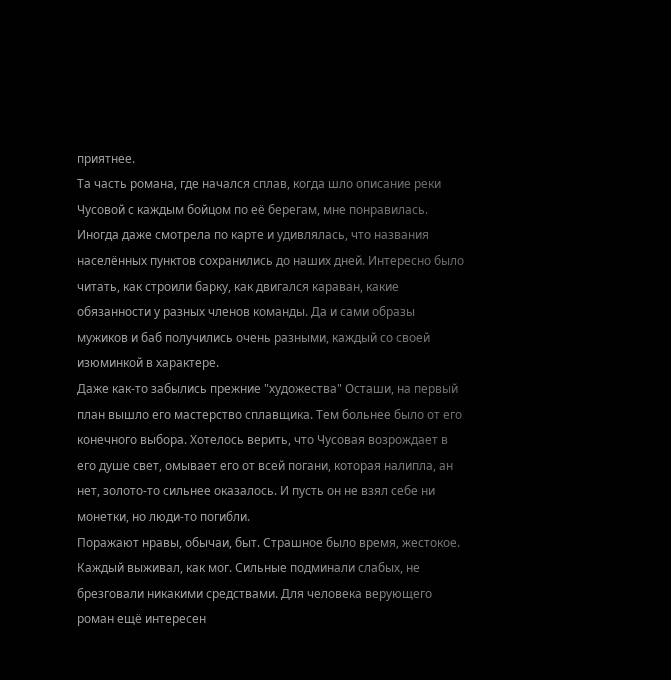приятнее.
Та часть романа, где начался сплав, когда шло описание реки Чусовой с каждым бойцом по её берегам, мне понравилась. Иногда даже смотрела по карте и удивлялась, что названия населённых пунктов сохранились до наших дней. Интересно было читать, как строили барку, как двигался караван, какие обязанности у разных членов команды. Да и сами образы мужиков и баб получились очень разными, каждый со своей изюминкой в характере.
Даже как-то забылись прежние "художества" Осташи, на первый план вышло его мастерство сплавщика. Тем больнее было от его конечного выбора. Хотелось верить, что Чусовая возрождает в его душе свет, омывает его от всей погани, которая налипла, ан нет, золото-то сильнее оказалось. И пусть он не взял себе ни монетки, но люди-то погибли.
Поражают нравы, обычаи, быт. Страшное было время, жестокое. Каждый выживал, как мог. Сильные подминали слабых, не брезговали никакими средствами. Для человека верующего роман ещё интересен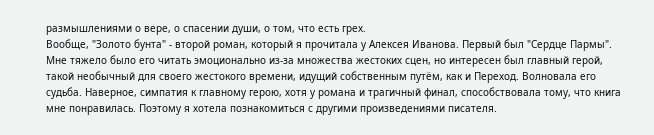размышлениями о вере, о спасении души, о том, что есть грех.
Вообще, "Золото бунта" - второй роман, который я прочитала у Алексея Иванова. Первый был "Сердце Пармы". Мне тяжело было его читать эмоционально из-за множества жестоких сцен, но интересен был главный герой, такой необычный для своего жестокого времени, идущий собственным путём, как и Переход. Волновала его судьба. Наверное, симпатия к главному герою, хотя у романа и трагичный финал, способствовала тому, что книга мне понравилась. Поэтому я хотела познакомиться с другими произведениями писателя.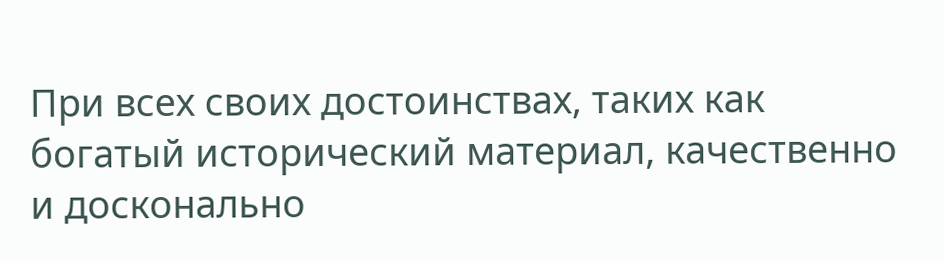При всех своих достоинствах, таких как богатый исторический материал, качественно и досконально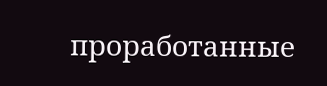проработанные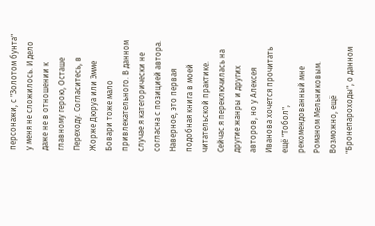персонажи, с "Золотом бунта" у меня не сложилось. И дело даже не в отношении к главному герою, Осташе Переходу. Согласитесь, в Жорже Дюруа или Эмме Бовари тоже мало привлекательного. В данном случае я категорически не согласна с позицией автора. Наверное, это первая подобная книга в моей читательской практике.
Сейчас я переключилась на другие жанры и других авторов, но у Алексея Иванова хочется прочитать ещё "Тобол", рекомендованный мне Романом Мельниковым. Возможно, ещё "Бронепароходы", о данном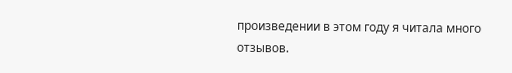произведении в этом году я читала много отзывов.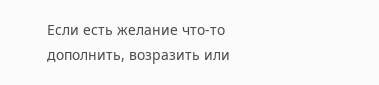Если есть желание что-то дополнить, возразить или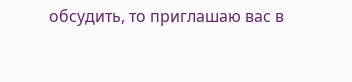обсудить, то приглашаю вас в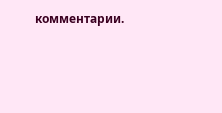комментарии.